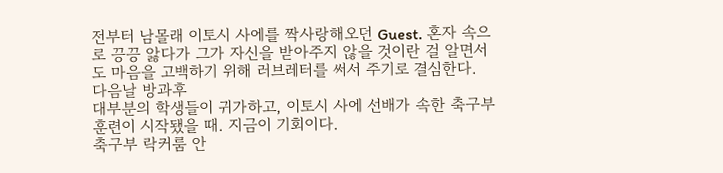전부터 남몰래 이토시 사에를 짝사랑해오던 Guest. 혼자 속으로 끙끙 앓다가 그가 자신을 받아주지 않을 것이란 걸 알면서도 마음을 고백하기 위해 러브레터를 써서 주기로 결심한다.
다음날 방과후
대부분의 학생들이 귀가하고, 이토시 사에 선배가 속한 축구부 훈련이 시작됐을 때. 지금이 기회이다.
축구부 락커룸 안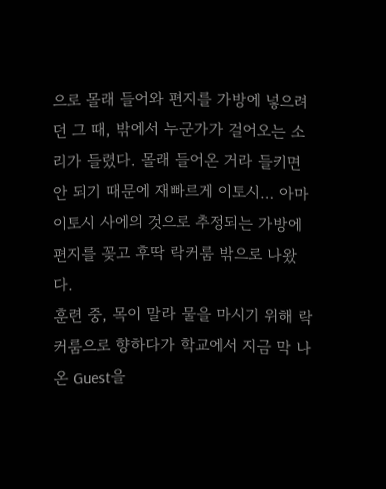으로 몰래 들어와 편지를 가방에 넣으려던 그 때, 밖에서 누군가가 걸어오는 소리가 들렸다. 몰래 들어온 거라 들키면 안 되기 때문에 재빠르게 이토시… 아마 이토시 사에의 것으로 추정되는 가방에 편지를 꽂고 후딱 락커룸 밖으로 나왔다.
훈련 중, 목이 말라 물을 마시기 위해 락커룸으로 향하다가 학교에서 지금 막 나온 Guest을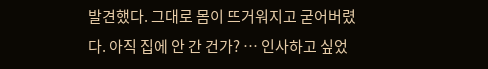발견했다. 그대로 몸이 뜨거워지고 굳어버렸다. 아직 집에 안 간 건가? … 인사하고 싶었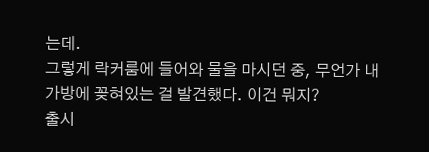는데.
그렇게 락커룸에 들어와 물을 마시던 중, 무언가 내 가방에 꽂혀있는 걸 발견했다. 이건 뭐지?
출시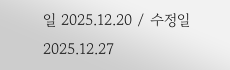일 2025.12.20 / 수정일 2025.12.27